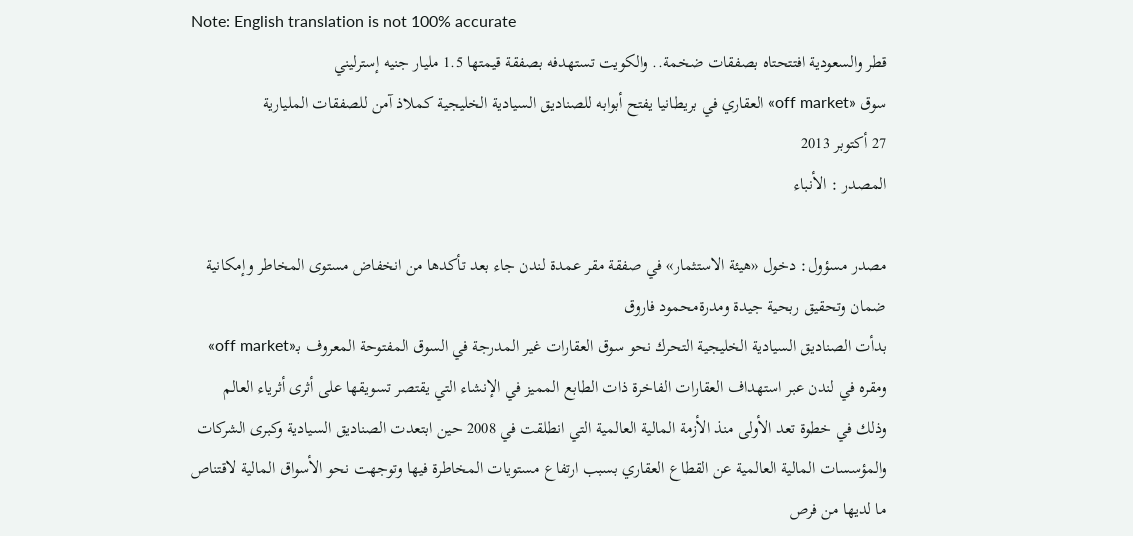Note: English translation is not 100% accurate
قطر والسعودية افتتحتاه بصفقات ضخمة.. والكويت تستهدفه بصفقة قيمتها 1.5 مليار جنيه إسترليني
سوق «off market» العقاري في بريطانيا يفتح أبوابه للصناديق السيادية الخليجية كملاذ آمن للصفقات المليارية
27 أكتوبر 2013
المصدر : الأنباء

مصدر مسؤول: دخول «هيئة الاستثمار» في صفقة مقر عمدة لندن جاء بعد تأكدها من انخفاض مستوى المخاطر وإمكانية ضمان وتحقيق ربحية جيدة ومدرةمحمود فاروق
بدأت الصناديق السيادية الخليجية التحرك نحو سوق العقارات غير المدرجة في السوق المفتوحة المعروف بـ«off market» ومقره في لندن عبر استهداف العقارات الفاخرة ذات الطابع المميز في الإنشاء التي يقتصر تسويقها على أثرى أثرياء العالم وذلك في خطوة تعد الأولى منذ الأزمة المالية العالمية التي انطلقت في 2008 حين ابتعدت الصناديق السيادية وكبرى الشركات والمؤسسات المالية العالمية عن القطاع العقاري بسبب ارتفاع مستويات المخاطرة فيها وتوجهت نحو الأسواق المالية لاقتناص ما لديها من فرص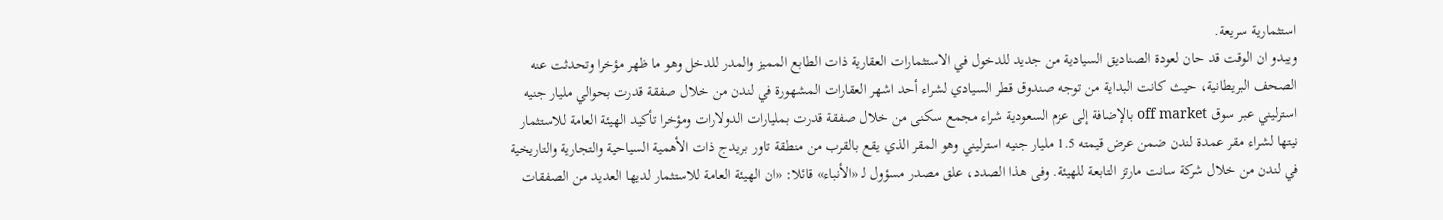استثمارية سريعة.
ويبدو ان الوقت قد حان لعودة الصناديق السيادية من جديد للدخول في الاستثمارات العقارية ذات الطابع المميز والمدر للدخل وهو ما ظهر مؤخرا وتحدثت عنه الصحف البريطانية، حيث كانت البداية من توجه صندوق قطر السيادي لشراء أحد اشهر العقارات المشهورة في لندن من خلال صفقة قدرت بحوالي مليار جنيه استرليني عبر سوق off market بالإضافة إلى عزم السعودية شراء مجمع سكنى من خلال صفقة قدرت بمليارات الدولارات ومؤخرا تأكيد الهيئة العامة للاستثمار نيتها لشراء مقر عمدة لندن ضمن عرض قيمته 1.5 مليار جنيه استرليني وهو المقر الذي يقع بالقرب من منطقة تاور بريدج ذات الأهمية السياحية والتجارية والتاريخية في لندن من خلال شركة سانت مارتز التابعة للهيئة. وفى هذا الصدد، علق مصدر مسؤول لـ «الأنباء» قائلا: «ان الهيئة العامة للاستثمار لديها العديد من الصفقات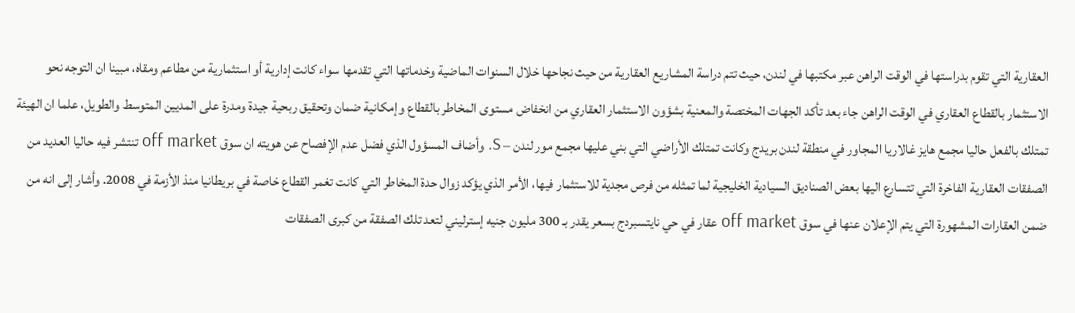العقارية التي تقوم بدراستها في الوقت الراهن عبر مكتبها في لندن، حيث تتم دراسة المشاريع العقارية من حيث نجاحها خلال السنوات الماضية وخدماتها التي تقدمها سواء كانت إدارية أو استثمارية من مطاعم ومقاه، مبينا ان التوجه نحو الاستثمار بالقطاع العقاري في الوقت الراهن جاء بعد تأكد الجهات المختصة والمعنية بشؤون الاستثمار العقاري من انخفاض مستوى المخاطر بالقطاع وإمكانية ضمان وتحقيق ربحية جيدة ومدرة على المديين المتوسط والطويل، علما ان الهيئة تمتلك بالفعل حاليا مجمع هايز غالاريا المجاور في منطقة لندن بريدج وكانت تمتلك الأراضي التي بني عليها مجمع مور لندن – S. وأضاف المسؤول الذي فضل عدم الإفصاح عن هويته ان سوق off market تنتشر فيه حاليا العديد من الصفقات العقارية الفاخرة التي تتسارع اليها بعض الصناديق السيادية الخليجية لما تمثله من فرص مجدية للاستثمار فيها، الأمر الذي يؤكد زوال حدة المخاطر التي كانت تغمر القطاع خاصة في بريطانيا منذ الأزمة في 2008. وأشار إلى انه من ضمن العقارات المشهورة التي يتم الإعلان عنها في سوق off market عقار في حي نايتسبردج بسعر يقدر بـ 300 مليون جنيه إسترليني لتعد تلك الصفقة من كبرى الصفقات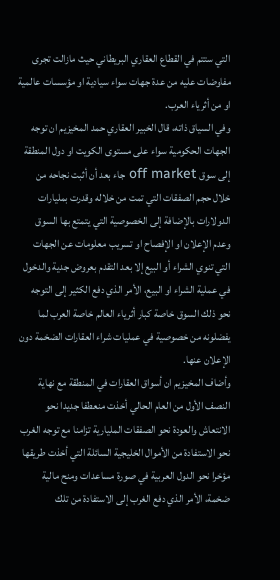التي ستتم في القطاع العقاري البريطاني حيث مازالت تجرى مفاوضات عليه من عدة جهات سواء سيادية او مؤسسات عالمية او من أثرياء العرب.
وفي السياق ذاته، قال الخبير العقاري حمد المخيزيم ان توجه الجهات الحكومية سواء على مستوى الكويت او دول المنطقة إلى سوق off market جاء بعد أن أثبت نجاحه من خلال حجم الصفقات التي تمت من خلاله وقدرت بمليارات الدولارات بالإضافة إلى الخصوصية التي يتمتع بها السوق وعدم الإعلان او الإفصاح او تسريب معلومات عن الجهات التي تنوي الشراء أو البيع إلا بعد التقدم بعروض جدية والدخول في عملية الشراء او البيع، الأمر الذي دفع الكثير إلى التوجه نحو ذلك السوق خاصة كبار أثرياء العالم خاصة العرب لما يفضلونه من خصوصية في عمليات شراء العقارات الضخمة دون الإعلان عنها.
وأضاف المخيزيم ان أسواق العقارات في المنطقة مع نهاية النصف الأول من العام الحالي أخذت منعطفا جديدا نحو الانتعاش والعودة نحو الصفقات المليارية تزامنا مع توجه الغرب نحو الاستفادة من الأموال الخليجية السائلة التي أخذت طريقها مؤخرا نحو الدول العربية في صورة مساعدات ومنح مالية ضخمة، الأمر الذي دفع الغرب إلى الاستفادة من تلك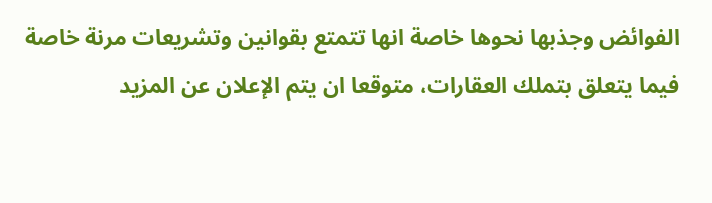الفوائض وجذبها نحوها خاصة انها تتمتع بقوانين وتشريعات مرنة خاصة فيما يتعلق بتملك العقارات، متوقعا ان يتم الإعلان عن المزيد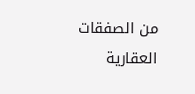من الصفقات العقارية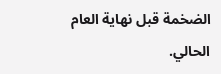الضخمة قبل نهاية العام الحالي.